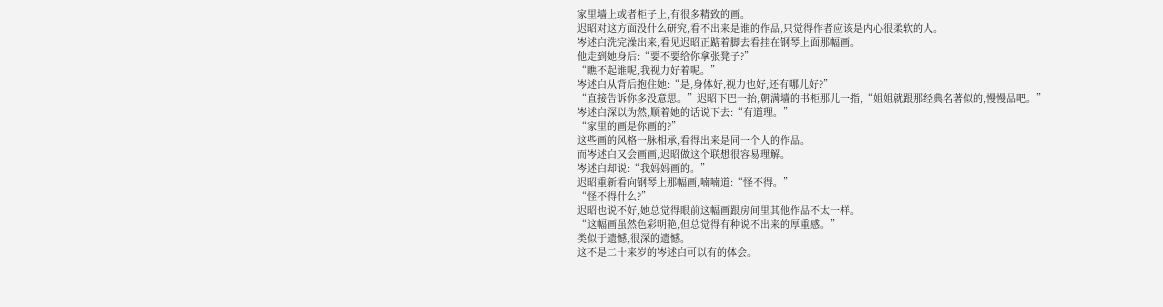家里墙上或者柜子上,有很多精致的画。
迟昭对这方面没什么研究,看不出来是谁的作品,只觉得作者应该是内心很柔软的人。
岑述白洗完澡出来,看见迟昭正踮着脚去看挂在钢琴上面那幅画。
他走到她身后:“要不要给你拿张凳子?”
“瞧不起谁呢,我视力好着呢。”
岑述白从背后抱住她:“是,身体好,视力也好,还有哪儿好?”
“直接告诉你多没意思。”迟昭下巴一抬,朝满墙的书柜那儿一指,“姐姐就跟那经典名著似的,慢慢品吧。”
岑述白深以为然,顺着她的话说下去:“有道理。”
“家里的画是你画的?”
这些画的风格一脉相承,看得出来是同一个人的作品。
而岑述白又会画画,迟昭做这个联想很容易理解。
岑述白却说:“我妈妈画的。”
迟昭重新看向钢琴上那幅画,喃喃道:“怪不得。”
“怪不得什么?”
迟昭也说不好,她总觉得眼前这幅画跟房间里其他作品不太一样。
“这幅画虽然色彩明艳,但总觉得有种说不出来的厚重感。”
类似于遗憾,很深的遗憾。
这不是二十来岁的岑述白可以有的体会。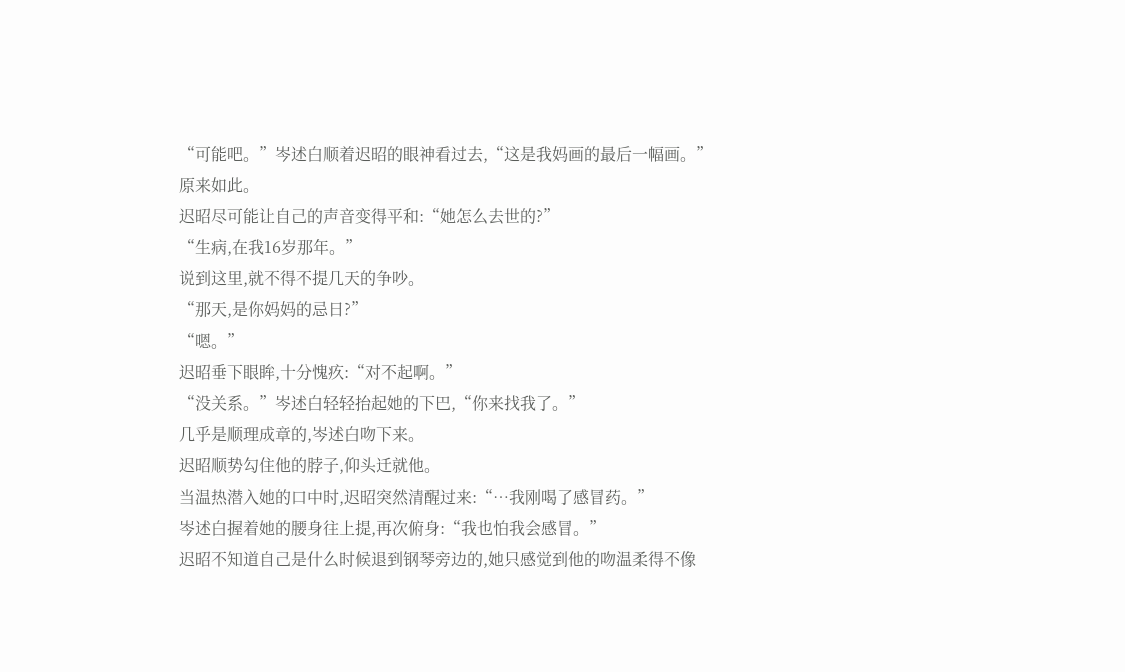“可能吧。”岑述白顺着迟昭的眼神看过去,“这是我妈画的最后一幅画。”
原来如此。
迟昭尽可能让自己的声音变得平和:“她怎么去世的?”
“生病,在我16岁那年。”
说到这里,就不得不提几天的争吵。
“那天,是你妈妈的忌日?”
“嗯。”
迟昭垂下眼眸,十分愧疚:“对不起啊。”
“没关系。”岑述白轻轻抬起她的下巴,“你来找我了。”
几乎是顺理成章的,岑述白吻下来。
迟昭顺势勾住他的脖子,仰头迁就他。
当温热潜入她的口中时,迟昭突然清醒过来:“…我刚喝了感冒药。”
岑述白握着她的腰身往上提,再次俯身:“我也怕我会感冒。”
迟昭不知道自己是什么时候退到钢琴旁边的,她只感觉到他的吻温柔得不像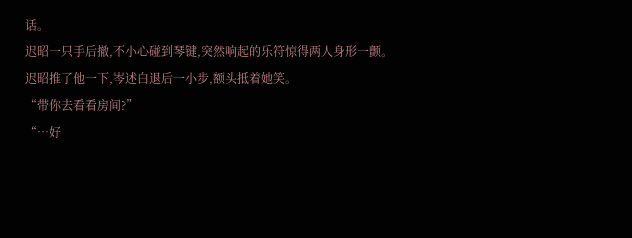话。
迟昭一只手后撤,不小心碰到琴键,突然响起的乐符惊得两人身形一颤。
迟昭推了他一下,岑述白退后一小步,额头抵着她笑。
“带你去看看房间?”
“…好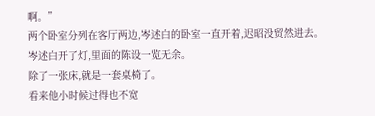啊。”
两个卧室分列在客厅两边,岑述白的卧室一直开着,迟昭没贸然进去。
岑述白开了灯,里面的陈设一览无余。
除了一张床,就是一套桌椅了。
看来他小时候过得也不宽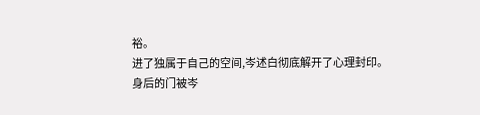裕。
进了独属于自己的空间,岑述白彻底解开了心理封印。
身后的门被岑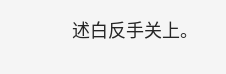述白反手关上。